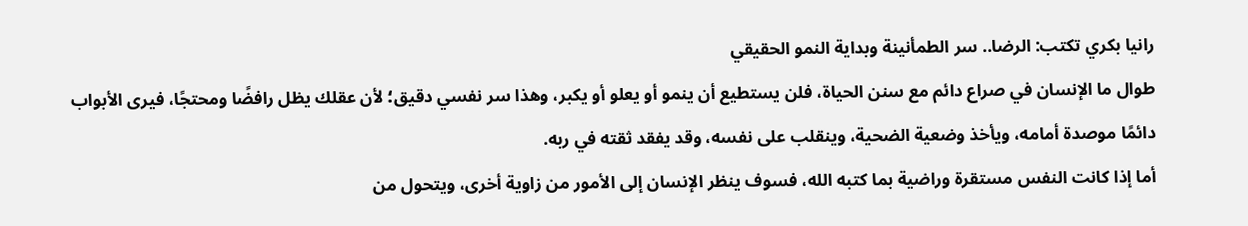رانيا بكري تكتب: الرضا.. سر الطمأنينة وبداية النمو الحقيقي
طوال ما الإنسان في صراع دائم مع سنن الحياة، فلن يستطيع أن ينمو أو يعلو أو يكبر، وهذا سر نفسي دقيق؛ لأن عقلك يظل رافضًا ومحتجًا، فيرى الأبواب دائمًا موصدة أمامه، ويأخذ وضعية الضحية، وينقلب على نفسه، وقد يفقد ثقته في ربه.
أما إذا كانت النفس مستقرة وراضية بما كتبه الله، فسوف ينظر الإنسان إلى الأمور من زاوية أخرى، ويتحول من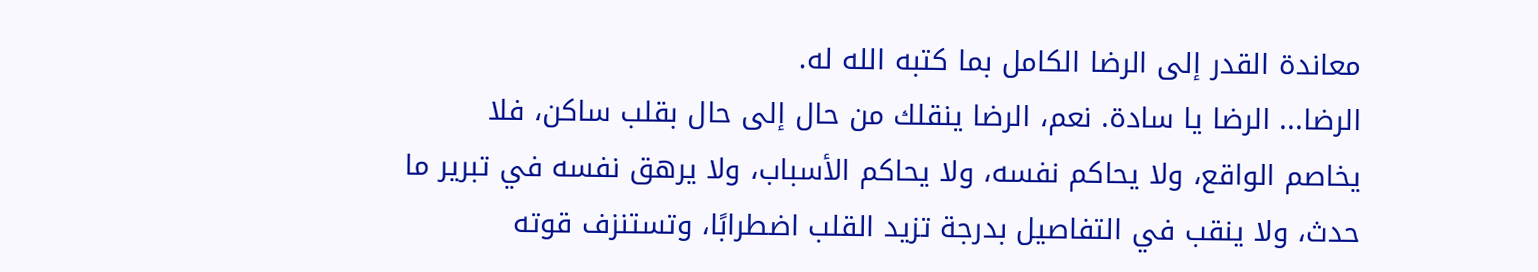معاندة القدر إلى الرضا الكامل بما كتبه الله له.
الرضا... الرضا يا سادة. نعم، الرضا ينقلك من حال إلى حال بقلب ساكن، فلا يخاصم الواقع، ولا يحاكم نفسه، ولا يحاكم الأسباب، ولا يرهق نفسه في تبرير ما حدث، ولا ينقب في التفاصيل بدرجة تزيد القلب اضطرابًا، وتستنزف قوته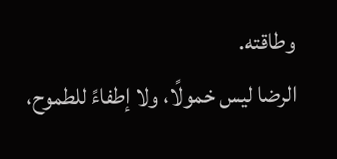وطاقته.
الرضا ليس خمولًا، ولا إطفاءً للطموح،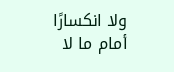ولا انكسارًا أمام ما لا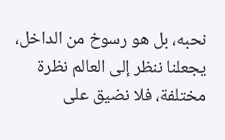نحبه، بل هو رسوخ من الداخل، يجعلنا ننظر إلى العالم نظرة مختلفة، فلا نضيق على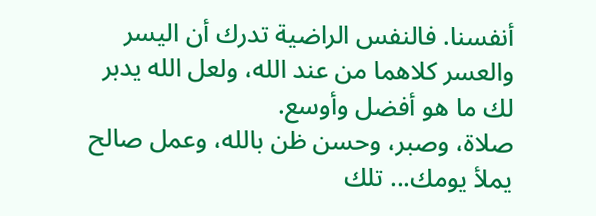أنفسنا. فالنفس الراضية تدرك أن اليسر والعسر كلاهما من عند الله، ولعل الله يدبر لك ما هو أفضل وأوسع.
صلاة، وصبر، وحسن ظن بالله، وعمل صالح يملأ يومك... تلك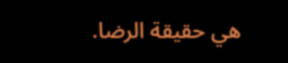هي حقيقة الرضا.